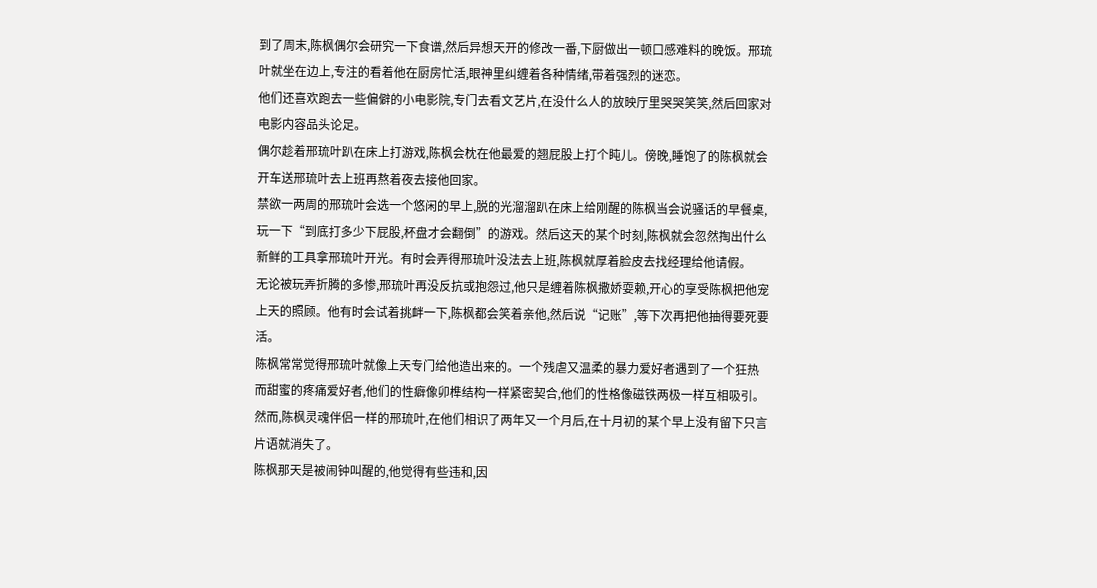到了周末,陈枫偶尔会研究一下食谱,然后异想天开的修改一番,下厨做出一顿口感难料的晚饭。邢琉叶就坐在边上,专注的看着他在厨房忙活,眼神里纠缠着各种情绪,带着强烈的迷恋。
他们还喜欢跑去一些偏僻的小电影院,专门去看文艺片,在没什么人的放映厅里哭哭笑笑,然后回家对电影内容品头论足。
偶尔趁着邢琉叶趴在床上打游戏,陈枫会枕在他最爱的翘屁股上打个盹儿。傍晚,睡饱了的陈枫就会开车送邢琉叶去上班再熬着夜去接他回家。
禁欲一两周的邢琉叶会选一个悠闲的早上,脱的光溜溜趴在床上给刚醒的陈枫当会说骚话的早餐桌,玩一下“到底打多少下屁股,杯盘才会翻倒”的游戏。然后这天的某个时刻,陈枫就会忽然掏出什么新鲜的工具拿邢琉叶开光。有时会弄得邢琉叶没法去上班,陈枫就厚着脸皮去找经理给他请假。
无论被玩弄折腾的多惨,邢琉叶再没反抗或抱怨过,他只是缠着陈枫撒娇耍赖,开心的享受陈枫把他宠上天的照顾。他有时会试着挑衅一下,陈枫都会笑着亲他,然后说“记账”,等下次再把他抽得要死要活。
陈枫常常觉得邢琉叶就像上天专门给他造出来的。一个残虐又温柔的暴力爱好者遇到了一个狂热而甜蜜的疼痛爱好者,他们的性癖像卯榫结构一样紧密契合,他们的性格像磁铁两极一样互相吸引。
然而,陈枫灵魂伴侣一样的邢琉叶,在他们相识了两年又一个月后,在十月初的某个早上没有留下只言片语就消失了。
陈枫那天是被闹钟叫醒的,他觉得有些违和,因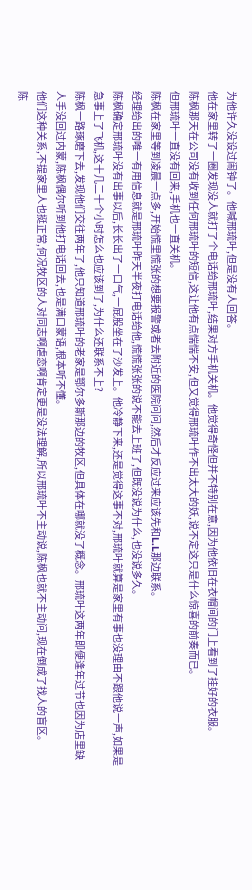为他许久没设过闹钟了。他喊邢琉叶,但是没有人回答。
他在家里转了一圈发现没人就打了个电话给邢琉叶,结果对方手机关机。他觉得奇怪但并不特别在意,因为他依旧在衣帽间的门上看到了挂好的衣服。
陈枫那天在公司没有收到任何邢琉叶的短信,这让他有点惴惴不安,但又觉得邢琉叶作不出太大的妖,说不定这只是什么惊喜的前奏而已。
但邢琉叶一直没有回来,手机也一直关机。
陈枫在家里等到凌晨一点多,开始慌里慌张的想要报警或者去附近的医院问问,然后才反应过来应该先和L.L那边联系。
经理给出的唯一有用信息就是邢琉叶昨天半夜打电话给他,慌慌张张的说不能去上班了,但既没说为什么,也没说多久。
陈枫确定邢琉叶没有出事以后,长长出了一口气,一屁股坐在了沙发上。他冷静下来,还是觉得这事不对,邢琉叶就算是家里有事也没理由不跟他说一声,如果是急事上了飞机,这十几二十个小时怎么也应该到了,为什么还联系不上?
陈枫一路琢磨下去,发现他们交往两年了,他只知道邢琉叶的老家是鄂尔多斯那边的牧区,但具体在哪就没了概念。邢琉叶这两年即便逢年过节也因为店里缺人手没回过内蒙,陈枫偶尔听到他打电话回去,也是满口蒙语,根本听不懂。
他们这种关系,不提家里人也挺正常,何况牧区的人对同志啊虐恋啊肯定更是没法理解,所以邢琉叶不主动说,陈枫也就不主动问,现在倒成了找人的盲区。
陈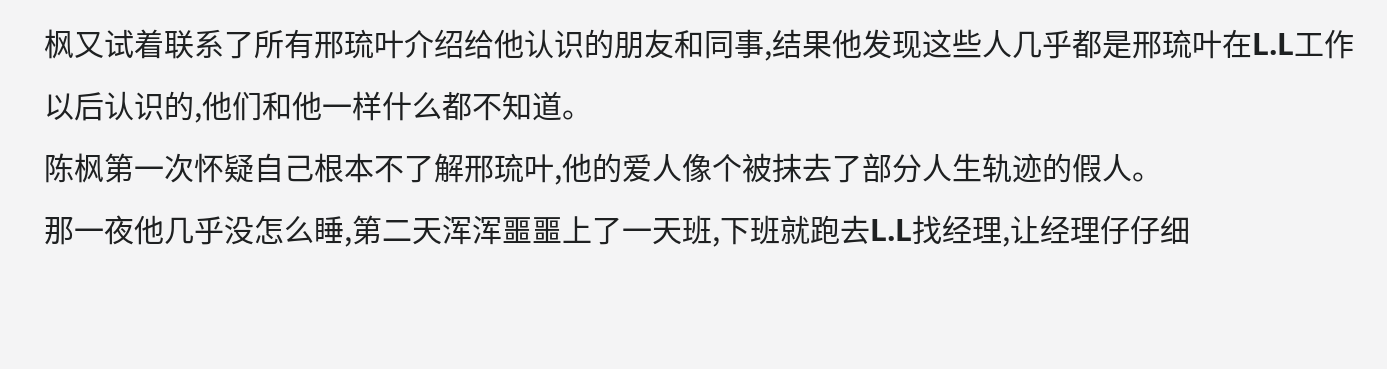枫又试着联系了所有邢琉叶介绍给他认识的朋友和同事,结果他发现这些人几乎都是邢琉叶在L.L工作以后认识的,他们和他一样什么都不知道。
陈枫第一次怀疑自己根本不了解邢琉叶,他的爱人像个被抹去了部分人生轨迹的假人。
那一夜他几乎没怎么睡,第二天浑浑噩噩上了一天班,下班就跑去L.L找经理,让经理仔仔细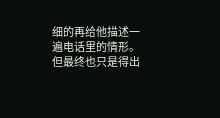细的再给他描述一遍电话里的情形。但最终也只是得出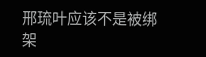邢琉叶应该不是被绑架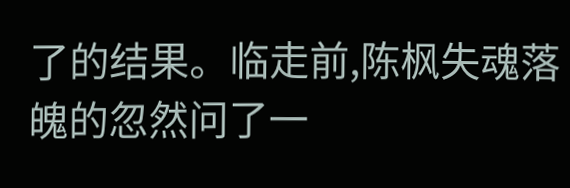了的结果。临走前,陈枫失魂落魄的忽然问了一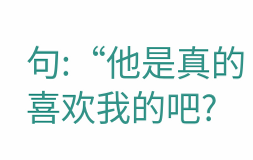句:“他是真的喜欢我的吧?